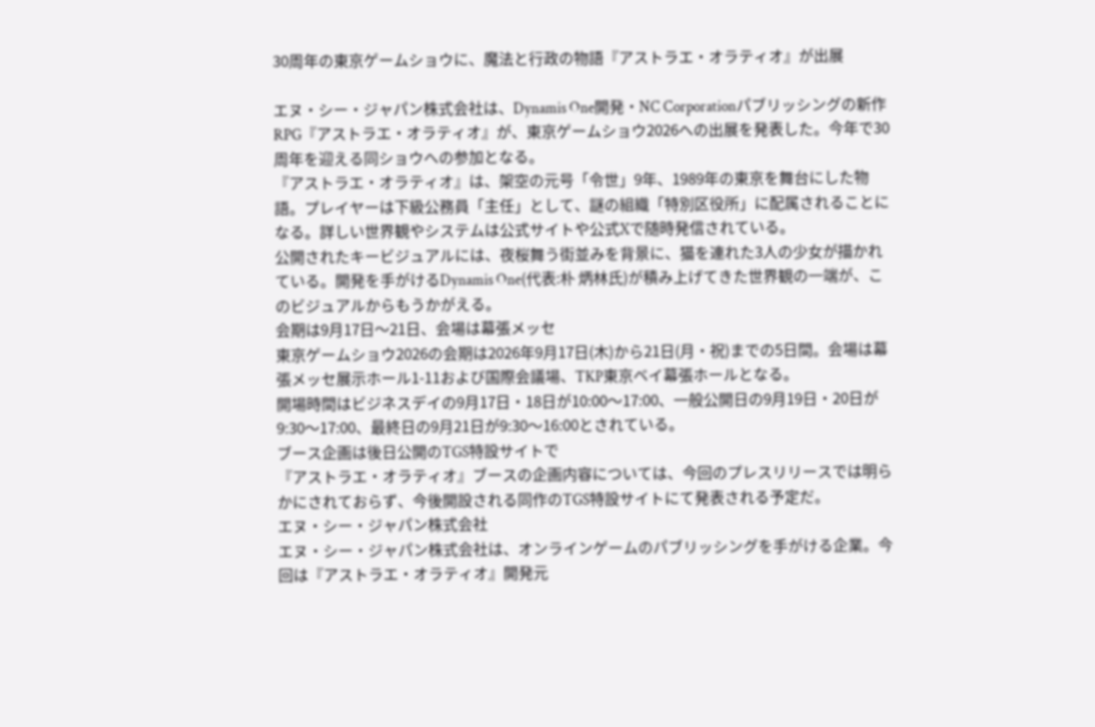30周年の東京ゲームショウに、魔法と行政の物語『アストラエ・オラティオ』が出展

エヌ・シー・ジャパン株式会社は、Dynamis One開発・NC Corporationパブリッシングの新作RPG『アストラエ・オラティオ』が、東京ゲームショウ2026への出展を発表した。今年で30周年を迎える同ショウへの参加となる。
『アストラエ・オラティオ』は、架空の元号「令世」9年、1989年の東京を舞台にした物語。プレイヤーは下級公務員「主任」として、謎の組織「特別区役所」に配属されることになる。詳しい世界観やシステムは公式サイトや公式Xで随時発信されている。
公開されたキービジュアルには、夜桜舞う街並みを背景に、猫を連れた3人の少女が描かれている。開発を手がけるDynamis One(代表:朴 炳林氏)が積み上げてきた世界観の一端が、このビジュアルからもうかがえる。
会期は9月17日〜21日、会場は幕張メッセ
東京ゲームショウ2026の会期は2026年9月17日(木)から21日(月・祝)までの5日間。会場は幕張メッセ展示ホール1-11および国際会議場、TKP東京ベイ幕張ホールとなる。
開場時間はビジネスデイの9月17日・18日が10:00〜17:00、一般公開日の9月19日・20日が9:30〜17:00、最終日の9月21日が9:30〜16:00とされている。
ブース企画は後日公開のTGS特設サイトで
『アストラエ・オラティオ』ブースの企画内容については、今回のプレスリリースでは明らかにされておらず、今後開設される同作のTGS特設サイトにて発表される予定だ。
エヌ・シー・ジャパン株式会社
エヌ・シー・ジャパン株式会社は、オンラインゲームのパブリッシングを手がける企業。今回は『アストラエ・オラティオ』開発元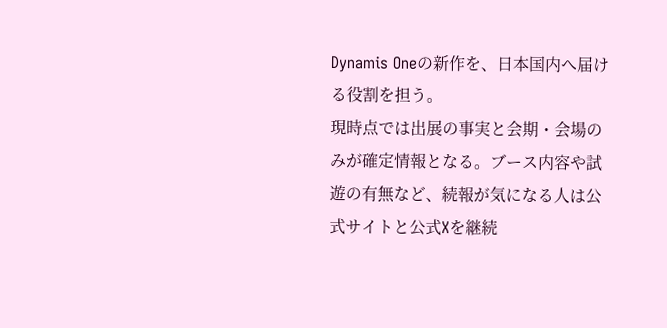Dynamis Oneの新作を、日本国内へ届ける役割を担う。
現時点では出展の事実と会期・会場のみが確定情報となる。ブース内容や試遊の有無など、続報が気になる人は公式サイトと公式Xを継続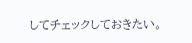してチェックしておきたい。